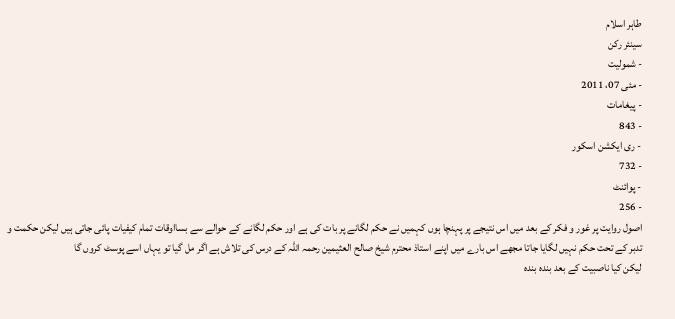طاہر اسلام
سینئر رکن
- شمولیت
- مئی 07، 2011
- پیغامات
- 843
- ری ایکشن اسکور
- 732
- پوائنٹ
- 256
اصول روایت پر غور و فکر کے بعد میں اس نتیجے پر پہنچا ہوں کہمیں نے حکم لگانے پر بات کی ہے اور حکم لگانے کے حوالے سے بسااوقات تمام کیفیات پائی جاتی ہیں لیکن حکمت و تدبر کے تحت حکم نہیں لگایا جاتا مجھے اس بارے میں اپنے استاذ محترم شیخ صالح العثیمین رحمہ اللہ کے درس کی تلاش ہے اگر مل گیا تو یہاں اسے پوسٹ کروں گا
لیکن کیا ناصبیت کے بعد بندہ بندہ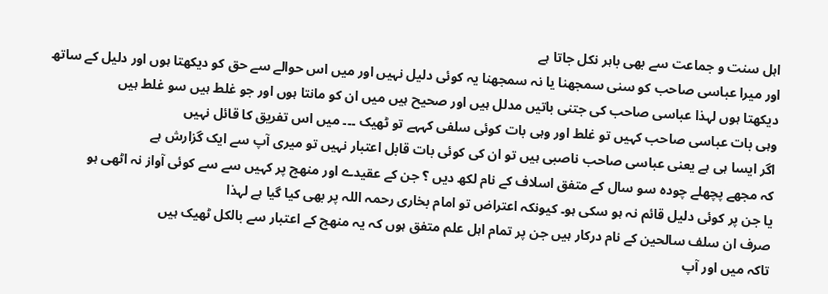اہل سنت و جماعت سے بھی باہر نکل جاتا ہے
اور میرا عباسی صاحب کو سنی سمجھنا یا نہ سمجھنا یہ کوئی دلیل نہیں اور میں اس حوالے سے حق کو دیکھتا ہوں اور دلیل کے ساتھ دیکھتا ہوں لہذا عباسی صاحب کی جتنی باتیں مدلل ہیں اور صحیح ہیں میں ان کو مانتا ہوں اور جو غلط ہیں سو غلط ہیں
وہی بات عباسی صاحب کہیں تو غلط اور وہی بات کوئی سلفی کہہے تو ٹھیک ۔۔۔ میں اس تفریق کا قائل نہیں
اگر ایسا ہی ہے یعنی عباسی صاحب ناصبی ہیں تو ان کی کوئی بات قابل اعتبار نہیں تو میری آپ سے ایک گزارش ہے
کہ مجھے پچھلے چودہ سو سال کے متفق اسلاف کے نام لکھ دیں ؟ جن کے عقیدے اور منھج پر کہیں سے سے کوئی آواز نہ اٹھی ہو
یا جن پر کوئی دلیل قائم نہ ہو سکی ہو۔ کیونکہ اعتراض تو امام بخاری رحمہ اللہ پر بھی کیا گیا ہے لہذا
صرف ان سلف سالحین کے نام درکار ہیں جن پر تمام اہل علم متفق ہوں کہ یہ منھج کے اعتبار سے بالکل ٹھیک ہیں
تاکہ میں اور آپ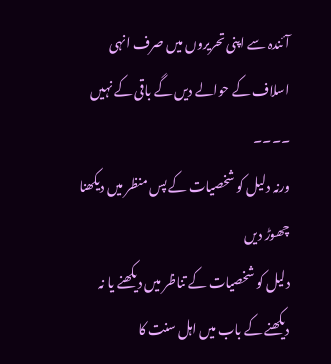آئندہ سے اپنی تحریروں میں صرف انہی اسلاف کے حوالے دیں گے باقی کے نہیں ۔۔۔۔
ورنہ دلیل کو شخصیات کے پس منظر میں دیکھنا چھوڑ دیں
دلیل کو شخصیات کے تناظر میں دیکھنے یا نہ دیکھنے کے باب میں اہل سنت کا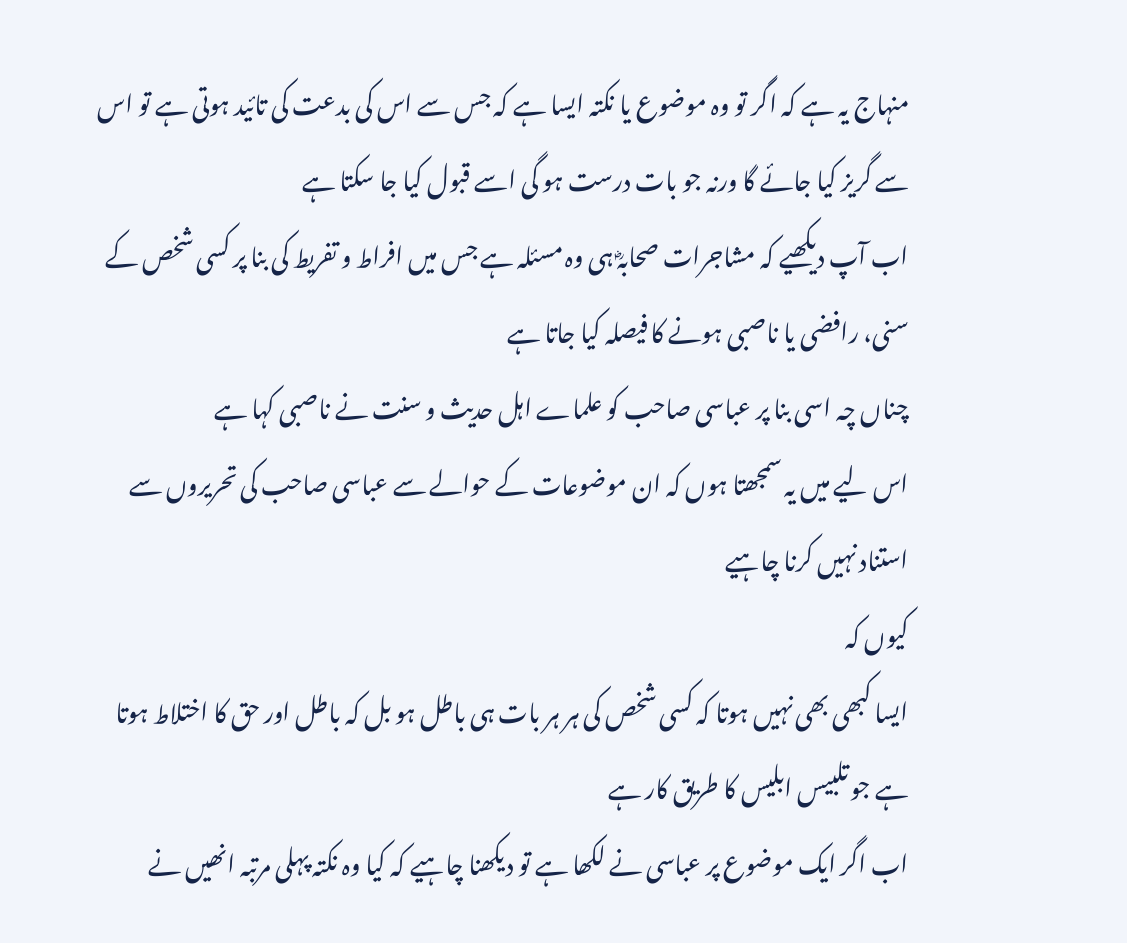منہاج یہ ہے کہ اگر تو وہ موضوع یا نکتہ ایسا ہے کہ جس سے اس کی بدعت کی تائید ہوتی ہے تو اس سے گریز کیا جائے گا ورنہ جو بات درست ہو گی اسے قبول کیا جا سکتا ہے
اب آپ دیکھیے کہ مشاجرات صحابہؓ ہی وہ مسئلہ ہے جس میں افراط و تفریط کی بنا پر کسی شخص کے سنی، رافضی یا ناصبی ہونے کا فیصلہ کیا جاتا ہے
چناں چہ اسی بنا پر عباسی صاحب کو علماے اہل حدیث و سنت نے ناصبی کہا ہے
اس لیے میں یہ سمجھتا ہوں کہ ان موضوعات کے حوالے سے عباسی صاحب کی تحریروں سے استناد نہیں کرنا چاہیے
کیوں کہ
ایسا کبھی بھی نہیں ہوتا کہ کسی شخص کی ہر ہر بات ہی باطل ہو بل کہ باطل اور حق کا اختلاط ہوتا ہے جو تلبیس ابلیس کا طریق کار ہے
اب اگر ایک موضوع پر عباسی نے لکھا ہے تو دیکھنا چاہیے کہ کیا وہ نکتہ پہلی مرتبہ انھیں نے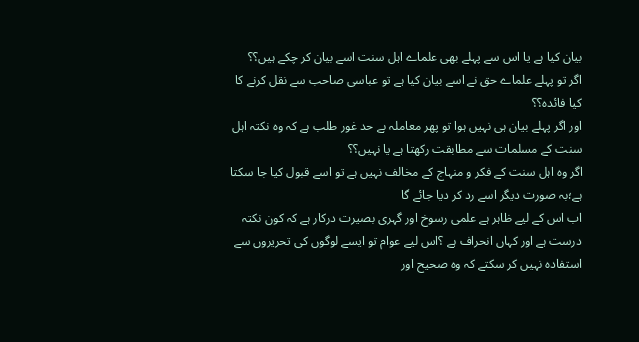بیان کیا ہے یا اس سے پہلے بھی علماے اہل سنت اسے بیان کر چکے ہیں؟؟
اگر تو پہلے علماے حق نے اسے بیان کیا ہے تو عباسی صاحب سے نقل کرنے کا کیا فائدہ؟؟
اور اگر پہلے بیان ہی نہیں ہوا تو پھر معاملہ بے حد غور طلب ہے کہ وہ نکتہ اہل سنت کے مسلمات سے مطابقت رکھتا ہے یا نہیں؟؟
اگر وہ اہل سنت کے فکر و منہاج کے مخالف نہیں ہے تو اسے قبول کیا جا سکتا ہے؛بہ صورت دیگر اسے رد کر دیا جائے گا
اب اس کے لیے ظاہر ہے علمی رسوخ اور گہری بصیرت درکار ہے کہ کون نکتہ درست ہے اور کہاں انحراف ہے ؟اس لیے عوام تو ایسے لوگوں کی تحریروں سے استفادہ نہیں کر سکتے کہ وہ صحیح اور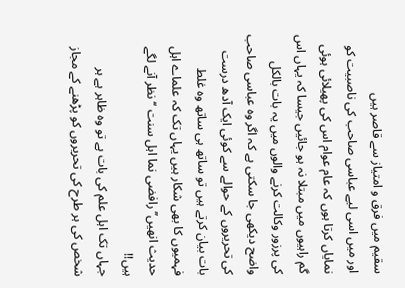سقیم میں فرق و امتیاز سے قاصر ہیں
اور میں اسی لیے عباسی صاحب کی ناصبیت کو نمایاں کرتا ہوں کہ عام عوام اس کی پھیلائی ہوئی گم راہیوں میں مبتلا نہ ہو جائیں جیسا کہ یہاں اس کی پرزور وکالت کرنے والوں میں یہ بات بالکل واضح دیکھی جا سکتی ہے کہ اگر وہ عباسی صاحب کی تحریروں کے حوالے سے کوئی ایک آدھ درست بات بیان کرتے ہیں تو ساتھ ہی ساتھ وہ غلط فہمیوں کا بھی شکار ہیں یہاں تک کہ علماے اہل حدیث انھیں’’ رافضی نما اہل سنت ‘‘ نظر آنے لگے ہیں!!
جہاں تک اہل علم کی بات ہے تو وہ ظاہر ہے ہر شخص کی ہر طرح کی تحریروں کو پڑھنے کے مجاز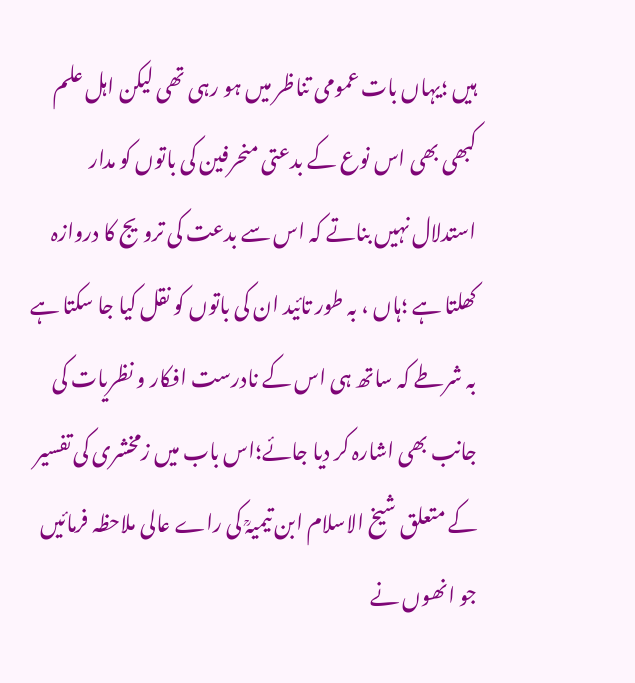ہیں ؛یہاں بات عمومی تناظر میں ہو رہی تھی لیکن اہل علم کبھی بھی اس نوع کے بدعتی منحرفین کی باتوں کو مدار استدلال نہیں بناتے کہ اس سے بدعت کی ترویج کا دروازہ کھلتا ہے ؛ہاں ، بہ طور تائید ان کی باتوں کو نقل کیا جا سکتا ہے بہ شرطے کہ ساتھ ہی اس کے نادرست افکار و نظریات کی جانب بھی اشارہ کر دیا جائے؛اس باب میں زمخشری کی تفسیر کے متعلق شیخ الاسلام ابن تیمیہؒ کی راے عالی ملاحظہ فرمائیں جو انھوں نے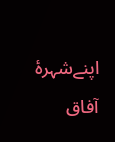اپنےشہرۂ آفاق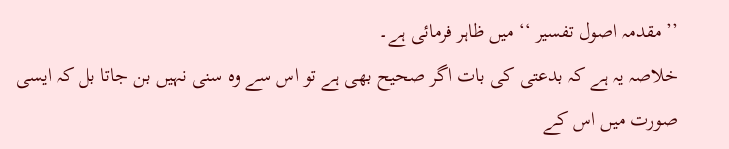’’مقدمہ اصول تفسیر ‘‘ میں ظاہر فرمائی ہے۔
خلاصہ یہ ہے کہ بدعتی کی بات اگر صحیح بھی ہے تو اس سے وہ سنی نہیں بن جاتا بل کہ ایسی صورت میں اس کے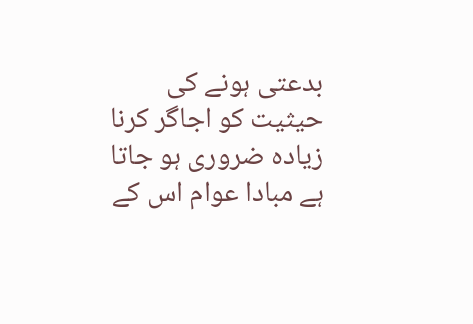بدعتی ہونے کی حیثیت کو اجاگر کرنا زیادہ ضروری ہو جاتا ہے مبادا عوام اس کے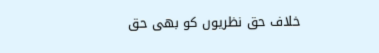خلاف حق نظریوں کو بھی حق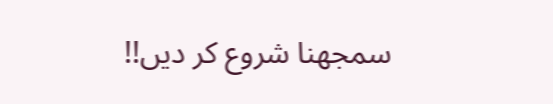سمجھنا شروع کر دیں!!